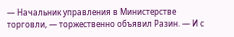— Начальник управления в Министерстве торговли, — торжественно объявил Разин. — И с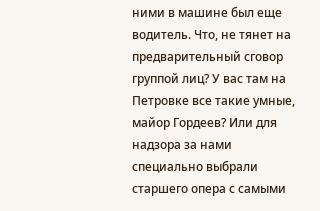ними в машине был еще водитель. Что, не тянет на предварительный сговор группой лиц? У вас там на Петровке все такие умные, майор Гордеев? Или для надзора за нами специально выбрали старшего опера с самыми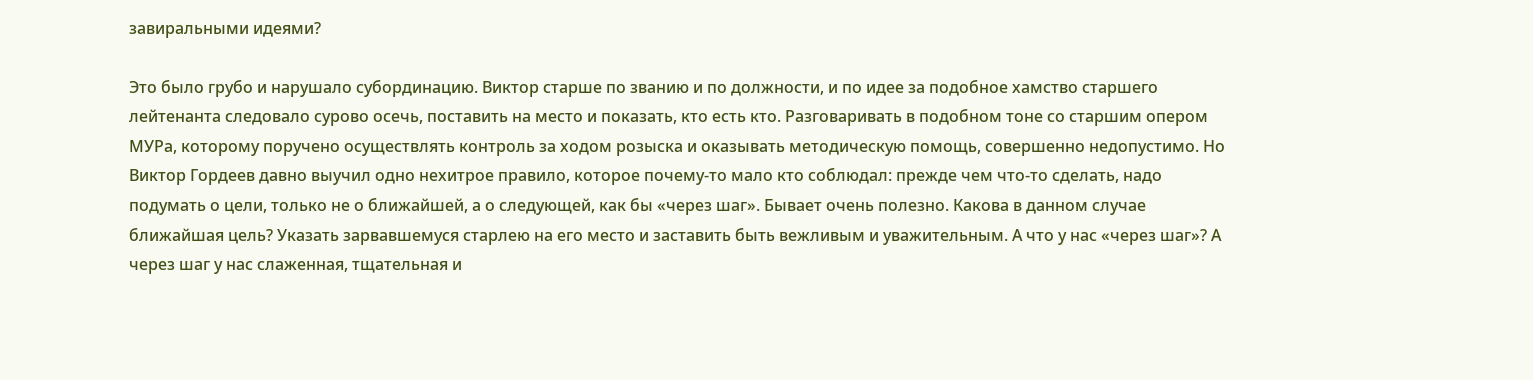завиральными идеями?

Это было грубо и нарушало субординацию. Виктор старше по званию и по должности, и по идее за подобное хамство старшего лейтенанта следовало сурово осечь, поставить на место и показать, кто есть кто. Разговаривать в подобном тоне со старшим опером МУРа, которому поручено осуществлять контроль за ходом розыска и оказывать методическую помощь, совершенно недопустимо. Но Виктор Гордеев давно выучил одно нехитрое правило, которое почему-то мало кто соблюдал: прежде чем что-то сделать, надо подумать о цели, только не о ближайшей, а о следующей, как бы «через шаг». Бывает очень полезно. Какова в данном случае ближайшая цель? Указать зарвавшемуся старлею на его место и заставить быть вежливым и уважительным. А что у нас «через шаг»? А через шаг у нас слаженная, тщательная и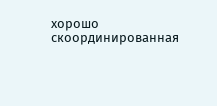хорошо скоординированная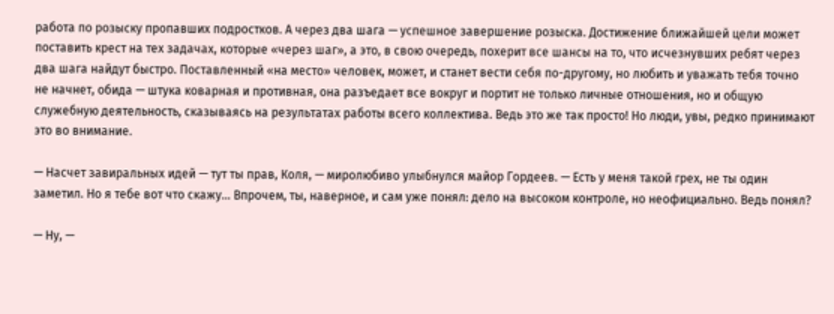работа по розыску пропавших подростков. А через два шага — успешное завершение розыска. Достижение ближайшей цели может поставить крест на тех задачах, которые «через шаг», а это, в свою очередь, похерит все шансы на то, что исчезнувших ребят через два шага найдут быстро. Поставленный «на место» человек, может, и станет вести себя по-другому, но любить и уважать тебя точно не начнет, обида — штука коварная и противная, она разъедает все вокруг и портит не только личные отношения, но и общую служебную деятельность, сказываясь на результатах работы всего коллектива. Ведь это же так просто! Но люди, увы, редко принимают это во внимание.

— Насчет завиральных идей — тут ты прав, Коля, — миролюбиво улыбнулся майор Гордеев. — Есть у меня такой грех, не ты один заметил. Но я тебе вот что скажу… Впрочем, ты, наверное, и сам уже понял: дело на высоком контроле, но неофициально. Ведь понял?

— Ну, —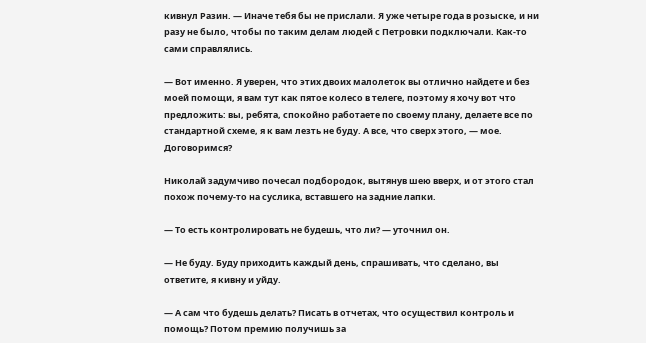кивнул Разин. — Иначе тебя бы не прислали. Я уже четыре года в розыске, и ни разу не было, чтобы по таким делам людей с Петровки подключали. Как-то сами справлялись.

— Вот именно. Я уверен, что этих двоих малолеток вы отлично найдете и без моей помощи, я вам тут как пятое колесо в телеге, поэтому я хочу вот что предложить: вы, ребята, спокойно работаете по своему плану, делаете все по стандартной схеме, я к вам лезть не буду. А все, что сверх этого, — мое. Договоримся?

Николай задумчиво почесал подбородок, вытянув шею вверх, и от этого стал похож почему-то на суслика, вставшего на задние лапки.

— То есть контролировать не будешь, что ли? — уточнил он.

— Не буду. Буду приходить каждый день, спрашивать, что сделано, вы ответите, я кивну и уйду.

— А сам что будешь делать? Писать в отчетах, что осуществил контроль и помощь? Потом премию получишь за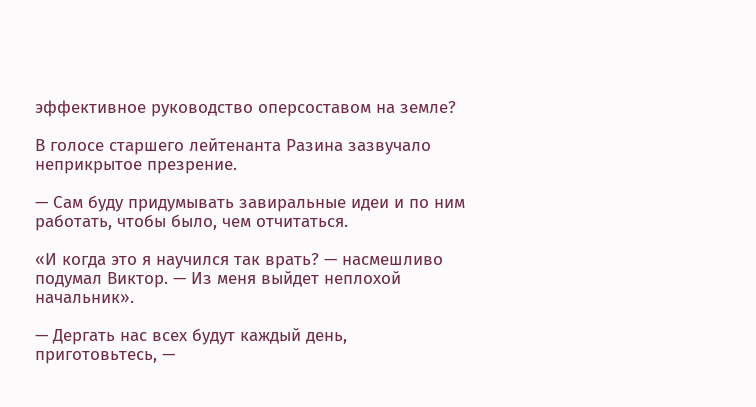эффективное руководство оперсоставом на земле?

В голосе старшего лейтенанта Разина зазвучало неприкрытое презрение.

— Сам буду придумывать завиральные идеи и по ним работать, чтобы было, чем отчитаться.

«И когда это я научился так врать? — насмешливо подумал Виктор. — Из меня выйдет неплохой начальник».

— Дергать нас всех будут каждый день, приготовьтесь, —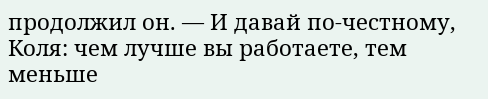продолжил он. — И давай по-честному, Коля: чем лучше вы работаете, тем меньше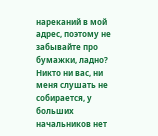нареканий в мой адрес, поэтому не забывайте про бумажки, ладно? Никто ни вас, ни меня слушать не собирается, у больших начальников нет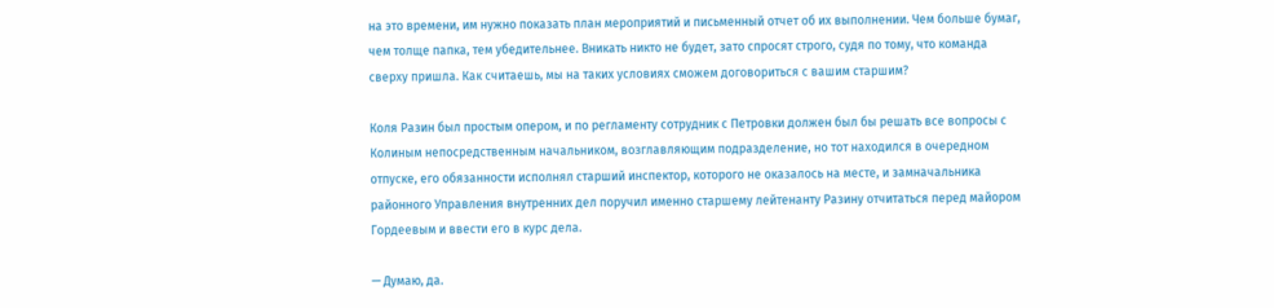на это времени, им нужно показать план мероприятий и письменный отчет об их выполнении. Чем больше бумаг, чем толще папка, тем убедительнее. Вникать никто не будет, зато спросят строго, судя по тому, что команда сверху пришла. Как считаешь, мы на таких условиях сможем договориться с вашим старшим?

Коля Разин был простым опером, и по регламенту сотрудник с Петровки должен был бы решать все вопросы с Колиным непосредственным начальником, возглавляющим подразделение, но тот находился в очередном отпуске, его обязанности исполнял старший инспектор, которого не оказалось на месте, и замначальника районного Управления внутренних дел поручил именно старшему лейтенанту Разину отчитаться перед майором Гордеевым и ввести его в курс дела.

— Думаю, да.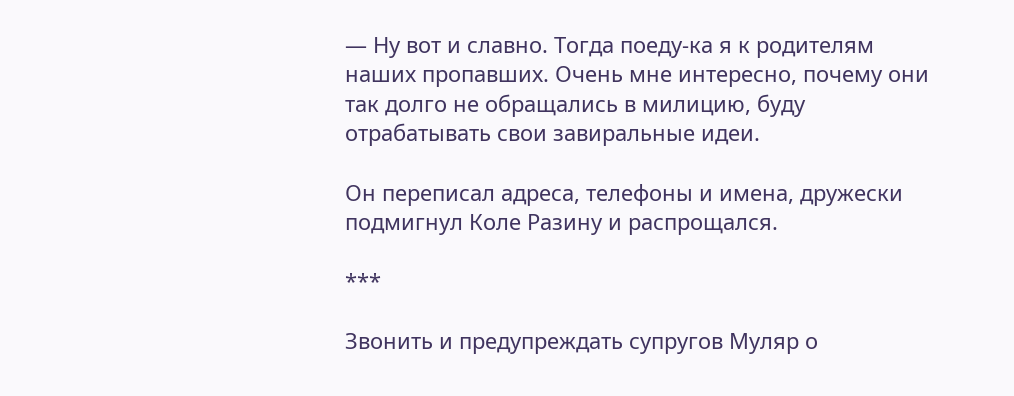— Ну вот и славно. Тогда поеду-ка я к родителям наших пропавших. Очень мне интересно, почему они так долго не обращались в милицию, буду отрабатывать свои завиральные идеи.

Он переписал адреса, телефоны и имена, дружески подмигнул Коле Разину и распрощался.

***

Звонить и предупреждать супругов Муляр о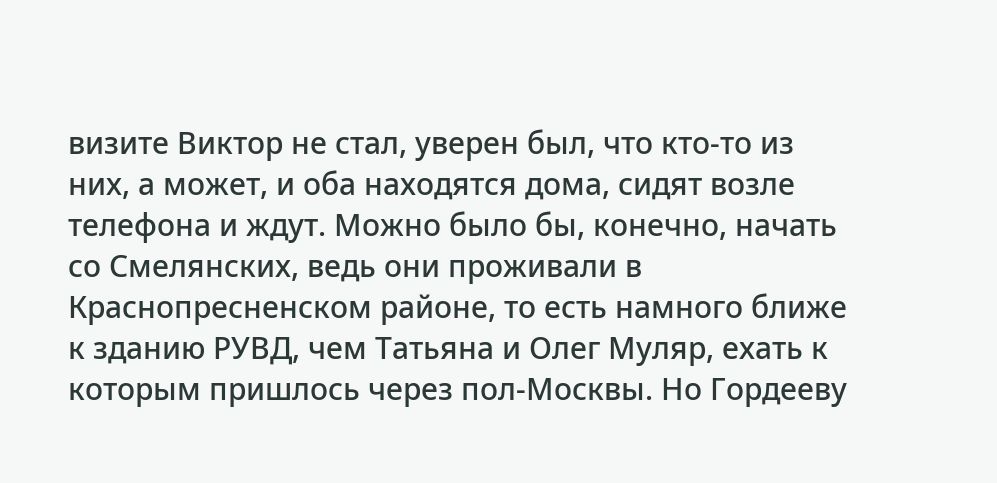визите Виктор не стал, уверен был, что кто-то из них, а может, и оба находятся дома, сидят возле телефона и ждут. Можно было бы, конечно, начать со Смелянских, ведь они проживали в Краснопресненском районе, то есть намного ближе к зданию РУВД, чем Татьяна и Олег Муляр, ехать к которым пришлось через пол-Москвы. Но Гордееву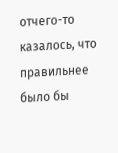отчего-то казалось, что правильнее было бы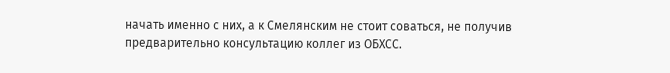начать именно с них, а к Смелянским не стоит соваться, не получив предварительно консультацию коллег из ОБХСС.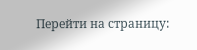Перейти на страницу: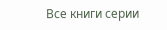Все книги серии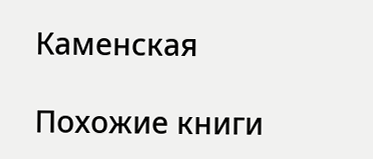Каменская

Похожие книги